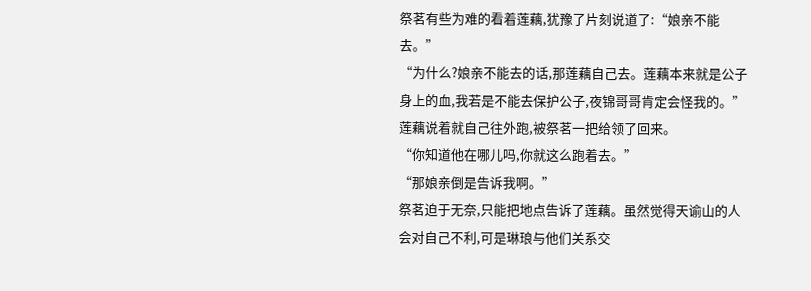祭茗有些为难的看着莲藕,犹豫了片刻说道了:“娘亲不能去。”
“为什么?娘亲不能去的话,那莲藕自己去。莲藕本来就是公子身上的血,我若是不能去保护公子,夜锦哥哥肯定会怪我的。”
莲藕说着就自己往外跑,被祭茗一把给领了回来。
“你知道他在哪儿吗,你就这么跑着去。”
“那娘亲倒是告诉我啊。”
祭茗迫于无奈,只能把地点告诉了莲藕。虽然觉得天谕山的人会对自己不利,可是琳琅与他们关系交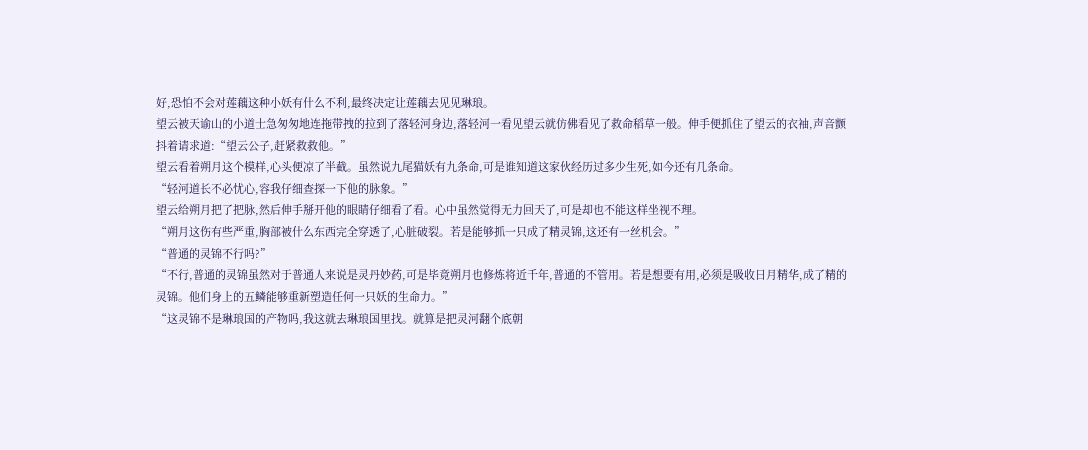好,恐怕不会对莲藕这种小妖有什么不利,最终决定让莲藕去见见琳琅。
望云被天谕山的小道士急匆匆地连拖带拽的拉到了落轻河身边,落轻河一看见望云就仿佛看见了救命稻草一般。伸手便抓住了望云的衣袖,声音颤抖着请求道:“望云公子,赶紧救救他。”
望云看着朔月这个模样,心头便凉了半截。虽然说九尾猫妖有九条命,可是谁知道这家伙经历过多少生死,如今还有几条命。
“轻河道长不必忧心,容我仔细查探一下他的脉象。”
望云给朔月把了把脉,然后伸手掰开他的眼睛仔细看了看。心中虽然觉得无力回天了,可是却也不能这样坐视不理。
“朔月这伤有些严重,胸部被什么东西完全穿透了,心脏破裂。若是能够抓一只成了精灵锦,这还有一丝机会。”
“普通的灵锦不行吗?”
“不行,普通的灵锦虽然对于普通人来说是灵丹妙药,可是毕竟朔月也修炼将近千年,普通的不管用。若是想要有用,必须是吸收日月精华,成了精的灵锦。他们身上的五鳞能够重新塑造任何一只妖的生命力。”
“这灵锦不是琳琅国的产物吗,我这就去琳琅国里找。就算是把灵河翻个底朝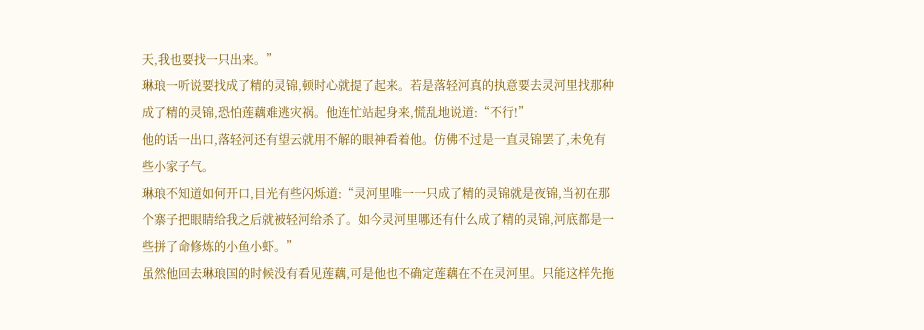天,我也要找一只出来。”
琳琅一听说要找成了精的灵锦,顿时心就提了起来。若是落轻河真的执意要去灵河里找那种成了精的灵锦,恐怕莲藕难逃灾祸。他连忙站起身来,慌乱地说道:“不行!”
他的话一出口,落轻河还有望云就用不解的眼神看着他。仿佛不过是一直灵锦罢了,未免有些小家子气。
琳琅不知道如何开口,目光有些闪烁道:“灵河里唯一一只成了精的灵锦就是夜锦,当初在那个寨子把眼睛给我之后就被轻河给杀了。如今灵河里哪还有什么成了精的灵锦,河底都是一些拼了命修炼的小鱼小虾。”
虽然他回去琳琅国的时候没有看见莲藕,可是他也不确定莲藕在不在灵河里。只能这样先拖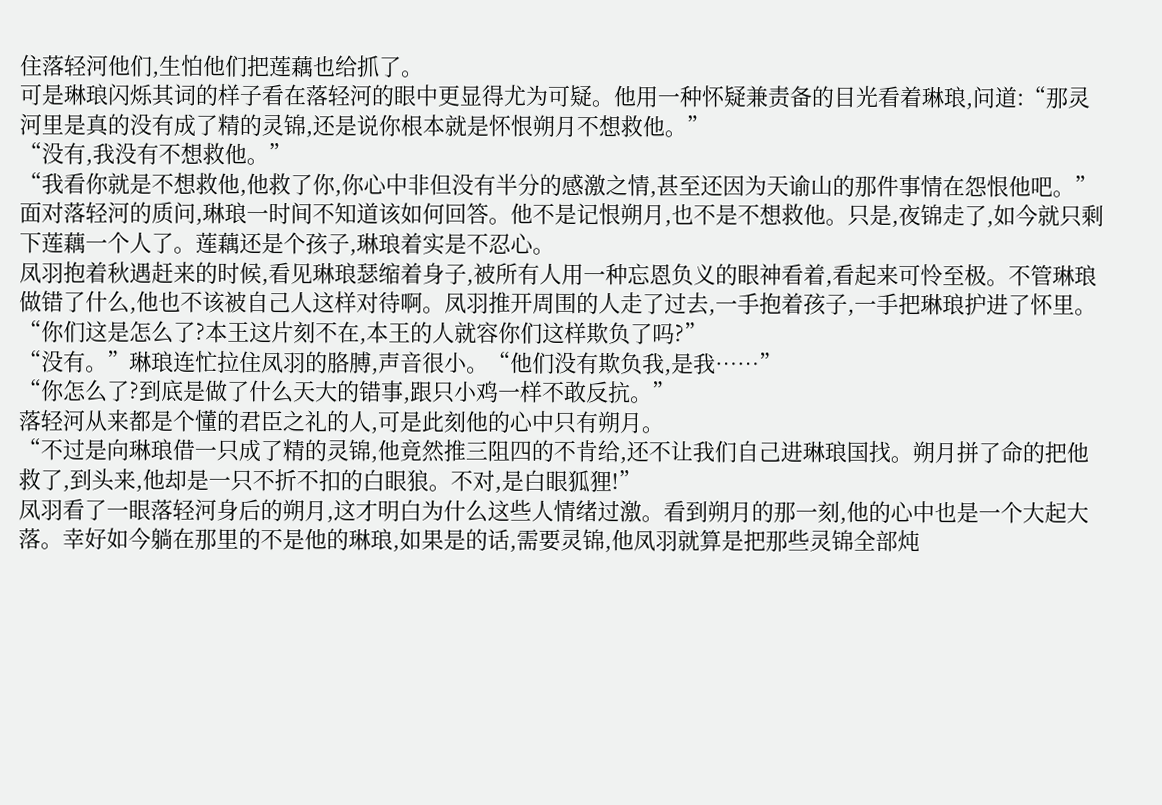住落轻河他们,生怕他们把莲藕也给抓了。
可是琳琅闪烁其词的样子看在落轻河的眼中更显得尤为可疑。他用一种怀疑兼责备的目光看着琳琅,问道:“那灵河里是真的没有成了精的灵锦,还是说你根本就是怀恨朔月不想救他。”
“没有,我没有不想救他。”
“我看你就是不想救他,他救了你,你心中非但没有半分的感激之情,甚至还因为天谕山的那件事情在怨恨他吧。”
面对落轻河的质问,琳琅一时间不知道该如何回答。他不是记恨朔月,也不是不想救他。只是,夜锦走了,如今就只剩下莲藕一个人了。莲藕还是个孩子,琳琅着实是不忍心。
凤羽抱着秋遇赶来的时候,看见琳琅瑟缩着身子,被所有人用一种忘恩负义的眼神看着,看起来可怜至极。不管琳琅做错了什么,他也不该被自己人这样对待啊。凤羽推开周围的人走了过去,一手抱着孩子,一手把琳琅护进了怀里。
“你们这是怎么了?本王这片刻不在,本王的人就容你们这样欺负了吗?”
“没有。”琳琅连忙拉住凤羽的胳膊,声音很小。“他们没有欺负我,是我……”
“你怎么了?到底是做了什么天大的错事,跟只小鸡一样不敢反抗。”
落轻河从来都是个懂的君臣之礼的人,可是此刻他的心中只有朔月。
“不过是向琳琅借一只成了精的灵锦,他竟然推三阻四的不肯给,还不让我们自己进琳琅国找。朔月拼了命的把他救了,到头来,他却是一只不折不扣的白眼狼。不对,是白眼狐狸!”
凤羽看了一眼落轻河身后的朔月,这才明白为什么这些人情绪过激。看到朔月的那一刻,他的心中也是一个大起大落。幸好如今躺在那里的不是他的琳琅,如果是的话,需要灵锦,他凤羽就算是把那些灵锦全部炖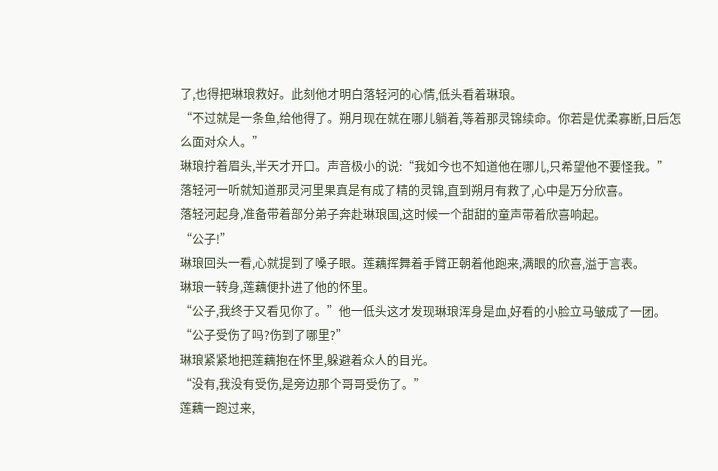了,也得把琳琅救好。此刻他才明白落轻河的心情,低头看着琳琅。
“不过就是一条鱼,给他得了。朔月现在就在哪儿躺着,等着那灵锦续命。你若是优柔寡断,日后怎么面对众人。”
琳琅拧着眉头,半天才开口。声音极小的说:“我如今也不知道他在哪儿,只希望他不要怪我。”
落轻河一听就知道那灵河里果真是有成了精的灵锦,直到朔月有救了,心中是万分欣喜。
落轻河起身,准备带着部分弟子奔赴琳琅国,这时候一个甜甜的童声带着欣喜响起。
“公子!”
琳琅回头一看,心就提到了嗓子眼。莲藕挥舞着手臂正朝着他跑来,满眼的欣喜,溢于言表。
琳琅一转身,莲藕便扑进了他的怀里。
“公子,我终于又看见你了。”他一低头这才发现琳琅浑身是血,好看的小脸立马皱成了一团。“公子受伤了吗?伤到了哪里?”
琳琅紧紧地把莲藕抱在怀里,躲避着众人的目光。
“没有,我没有受伤,是旁边那个哥哥受伤了。”
莲藕一跑过来,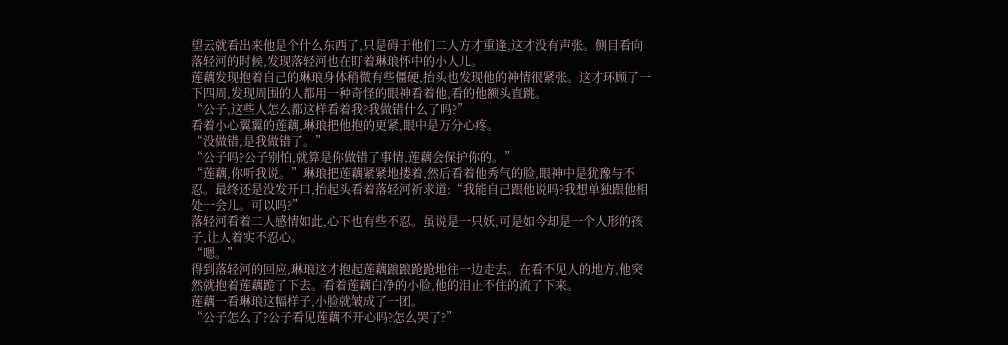望云就看出来他是个什么东西了,只是碍于他们二人方才重逢,这才没有声张。侧目看向落轻河的时候,发现落轻河也在盯着琳琅怀中的小人儿。
莲藕发现抱着自己的琳琅身体稍微有些僵硬,抬头也发现他的神情很紧张。这才环顾了一下四周,发现周围的人都用一种奇怪的眼神看着他,看的他额头直跳。
“公子,这些人怎么都这样看着我?我做错什么了吗?”
看着小心翼翼的莲藕,琳琅把他抱的更紧,眼中是万分心疼。
“没做错,是我做错了。”
“公子吗?公子别怕,就算是你做错了事情,莲藕会保护你的。”
“莲藕,你听我说。”琳琅把莲藕紧紧地搂着,然后看着他秀气的脸,眼神中是犹豫与不忍。最终还是没发开口,抬起头看着落轻河祈求道:“我能自己跟他说吗?我想单独跟他相处一会儿。可以吗?”
落轻河看着二人感情如此,心下也有些不忍。虽说是一只妖,可是如今却是一个人形的孩子,让人着实不忍心。
“嗯。”
得到落轻河的回应,琳琅这才抱起莲藕踉踉跄跄地往一边走去。在看不见人的地方,他突然就抱着莲藕跪了下去。看着莲藕白净的小脸,他的泪止不住的流了下来。
莲藕一看琳琅这幅样子,小脸就皱成了一团。
“公子怎么了?公子看见莲藕不开心吗?怎么哭了?”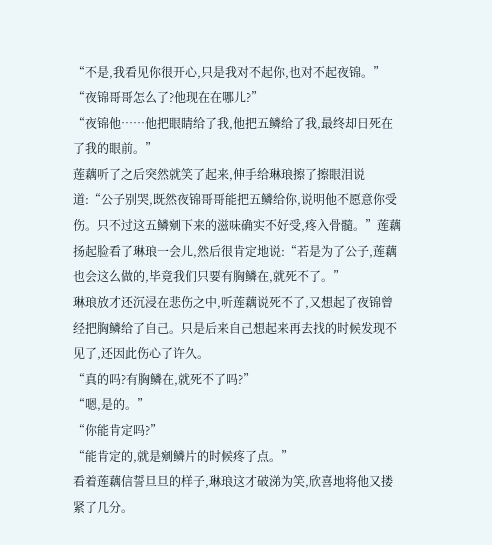“不是,我看见你很开心,只是我对不起你,也对不起夜锦。”
“夜锦哥哥怎么了?他现在在哪儿?”
“夜锦他……他把眼睛给了我,他把五鳞给了我,最终却日死在了我的眼前。”
莲藕听了之后突然就笑了起来,伸手给琳琅擦了擦眼泪说道:“公子别哭,既然夜锦哥哥能把五鳞给你,说明他不愿意你受伤。只不过这五鳞剜下来的滋味确实不好受,疼入骨髓。”莲藕扬起脸看了琳琅一会儿,然后很肯定地说:“若是为了公子,莲藕也会这么做的,毕竟我们只要有胸鳞在,就死不了。”
琳琅放才还沉浸在悲伤之中,听莲藕说死不了,又想起了夜锦曾经把胸鳞给了自己。只是后来自己想起来再去找的时候发现不见了,还因此伤心了许久。
“真的吗?有胸鳞在,就死不了吗?”
“嗯,是的。”
“你能肯定吗?”
“能肯定的,就是剜鳞片的时候疼了点。”
看着莲藕信誓旦旦的样子,琳琅这才破涕为笑,欣喜地将他又搂紧了几分。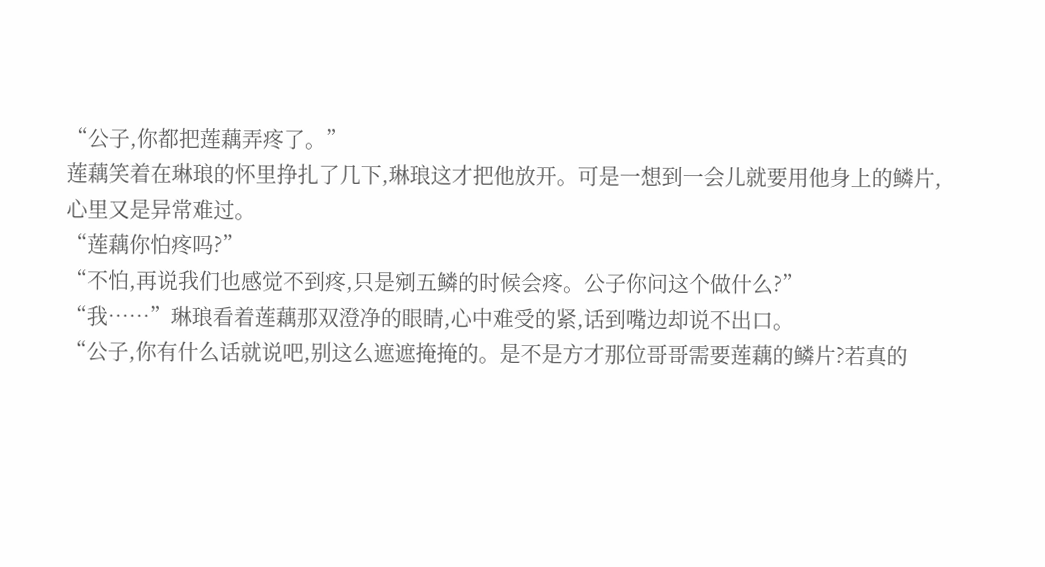“公子,你都把莲藕弄疼了。”
莲藕笑着在琳琅的怀里挣扎了几下,琳琅这才把他放开。可是一想到一会儿就要用他身上的鳞片,心里又是异常难过。
“莲藕你怕疼吗?”
“不怕,再说我们也感觉不到疼,只是剜五鳞的时候会疼。公子你问这个做什么?”
“我……”琳琅看着莲藕那双澄净的眼睛,心中难受的紧,话到嘴边却说不出口。
“公子,你有什么话就说吧,别这么遮遮掩掩的。是不是方才那位哥哥需要莲藕的鳞片?若真的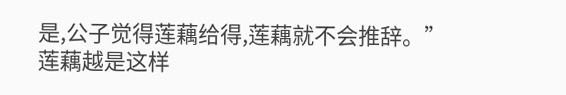是,公子觉得莲藕给得,莲藕就不会推辞。”
莲藕越是这样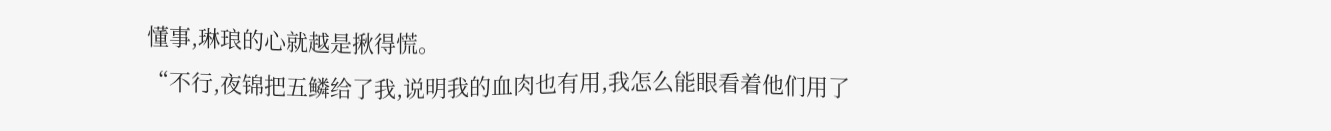懂事,琳琅的心就越是揪得慌。
“不行,夜锦把五鳞给了我,说明我的血肉也有用,我怎么能眼看着他们用了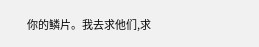你的鳞片。我去求他们,求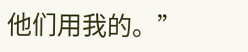他们用我的。”